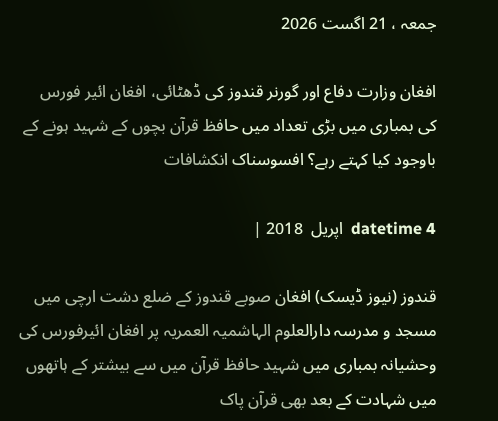جمعہ ، 21 اگست 2026

افغان وزارت دفاع اور گورنر قندوز کی ڈھٹائی، افغان ائیر فورس کی بمباری میں بڑی تعداد میں حافظ قرآن بچوں کے شہید ہونے کے باوجود کیا کہتے رہے؟ افسوسناک انکشافات

datetime 4  اپریل  2018 |

قندوز (نیوز ڈیسک) افغان صوبے قندوز کے ضلع دشت ارچی میں مسجد و مدرسہ دارالعلوم الہاشمیہ العمریہ پر افغان ائیرفورس کی وحشیانہ بمباری میں شہید حافظ قرآن میں سے بیشتر کے ہاتھوں میں شہادت کے بعد بھی قرآن پاک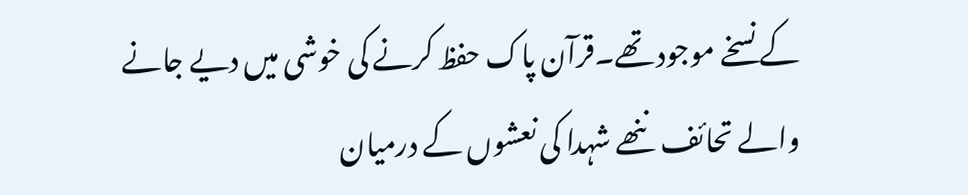کے نسخے موجود تھے۔قرآن پاک حفظ کرنے کی خوشی میں دیے جانے والے تحائف ننھے شہدا کی نعشوں کے درمیان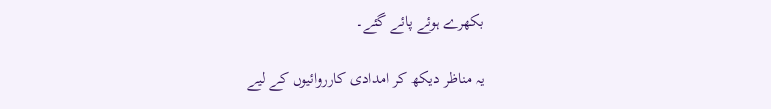بکھرے ہوئے پائے گئے۔

یہ مناظر دیکھ کر امدادی کارروائیوں کے لیے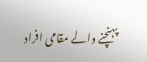پہنچنے والے مقامی افراد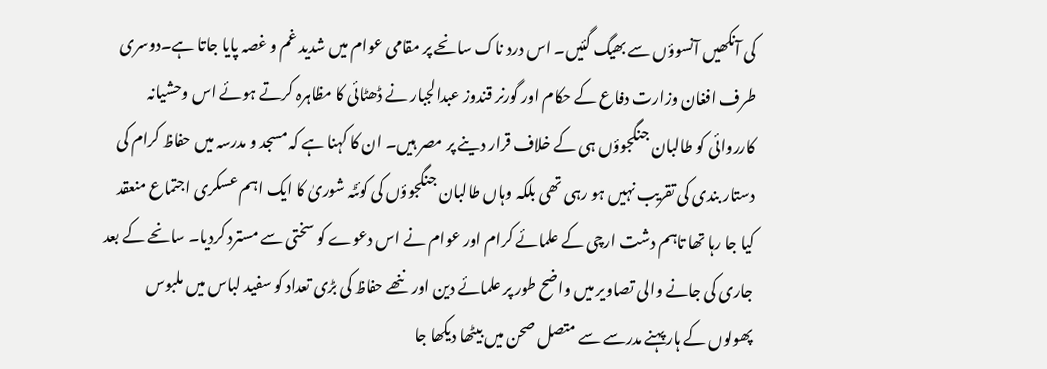کی آنکھیں آنسوؤں سے بھیگ گئیں۔ اس درد ناک سانحے پر مقامی عوام میں شدید غم و غصہ پایا جاتا ہے۔دوسری طرف افغان وزارت دفاع کے حکام اور گورنر قندوز عبدالجبار نے ڈھٹائی کا مظاہرہ کرتے ہوئے اس وحشیانہ کارروائی کو طالبان جنگجوؤں ہی کے خلاف قرار دینے پر مصر ہیں۔ ان کا کہنا ہے کہ مسجد و مدرسہ میں حفاظ کرام کی دستار بندی کی تقریب نہیں ہو رہی تھی بلکہ وہاں طالبان جنگجوؤں کی کوئٹہ شوریٰ کا ایک اہم عسکری اجتماع منعقد کیا جا رہا تھا تاہم دشت ارچی کے علمائے کرام اور عوام نے اس دعوے کو سختی سے مسترد کردیا۔ سانحے کے بعد جاری کی جانے والی تصاویر میں واضح طور پر علمائے دین اور ننھے حفاظ کی بڑی تعداد کو سفید لباس میں ملبوس پھولوں کے ہار پہنے مدرسے سے متصل صحن میں بیٹھا دیکھا جا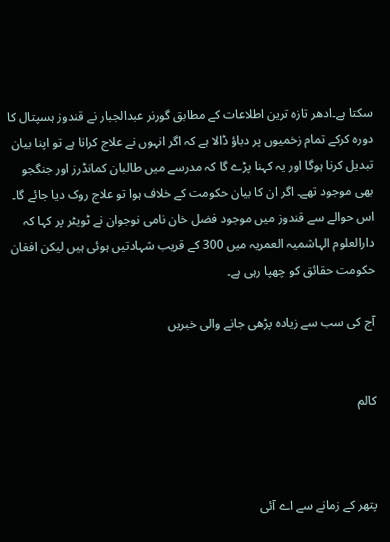سکتا ہے۔ادھر تازہ ترین اطلاعات کے مطابق گورنر عبدالجبار نے قندوز ہسپتال کا دورہ کرکے تمام زخمیوں پر دباؤ ڈالا ہے کہ اگر انہوں نے علاج کرانا ہے تو اپنا بیان تبدیل کرنا ہوگا اور یہ کہنا پڑے گا کہ مدرسے میں طالبان کمانڈرز اور جنگجو بھی موجود تھے۔ اگر ان کا بیان حکومت کے خلاف ہوا تو علاج روک دیا جائے گا۔ اس حوالے سے قندوز میں موجود فضل خان نامی نوجوان نے ٹویٹر پر کہا کہ دارالعلوم الہاشمیہ العمریہ میں 300 کے قریب شہادتیں ہوئی ہیں لیکن افغان حکومت حقائق کو چھپا رہی ہے۔

آج کی سب سے زیادہ پڑھی جانے والی خبریں


کالم



پتھر کے زمانے سے اے آئی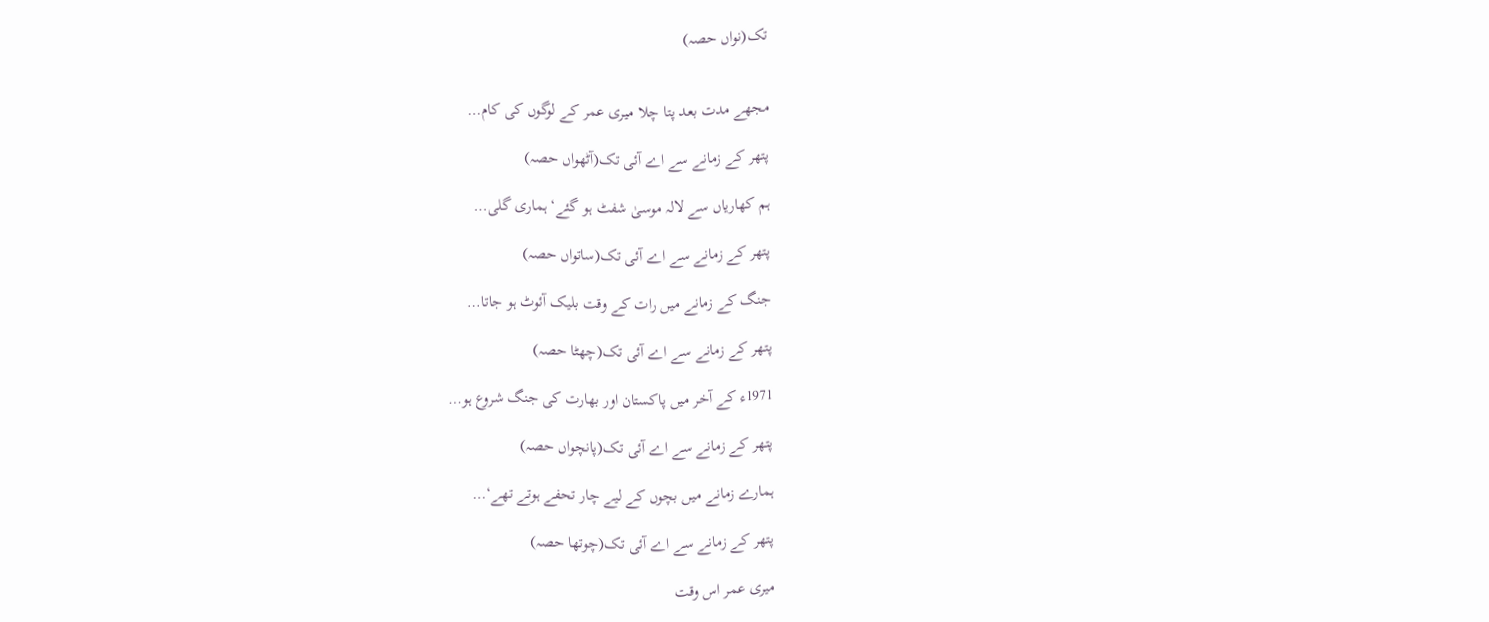تک(نواں حصہ)


مجھے مدت بعد پتا چلا میری عمر کے لوگوں کی کام…

پتھر کے زمانے سے اے آئی تک(آٹھواں حصہ)

ہم کھاریاں سے لالہ موسیٰ شفٹ ہو گئے‘ ہماری گلی…

پتھر کے زمانے سے اے آئی تک(ساتواں حصہ)

جنگ کے زمانے میں رات کے وقت بلیک آئوٹ ہو جاتا…

پتھر کے زمانے سے اے آئی تک(چھٹا حصہ)

1971ء کے آخر میں پاکستان اور بھارت کی جنگ شروع ہو…

پتھر کے زمانے سے اے آئی تک(پانچواں حصہ)

ہمارے زمانے میں بچوں کے لیے چار تحفے ہوتے تھے‘…

پتھر کے زمانے سے اے آئی تک(چوتھا حصہ)

میری عمر اس وقت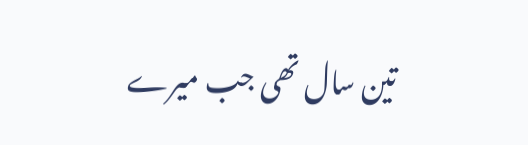تین سال تھی جب میرے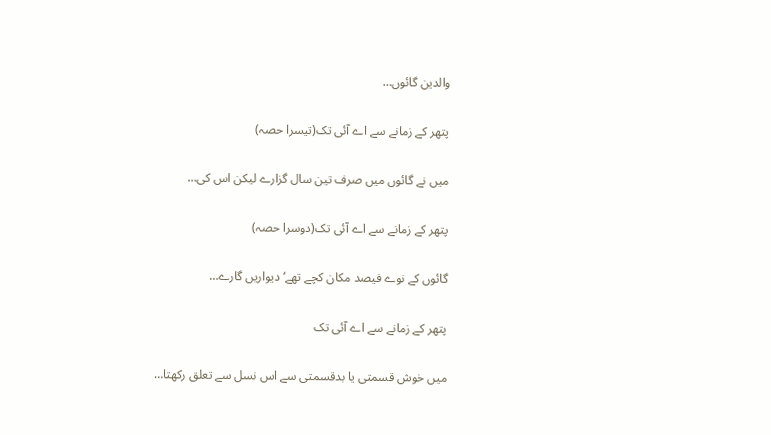والدین گائوں…

پتھر کے زمانے سے اے آئی تک(تیسرا حصہ)

میں نے گائوں میں صرف تین سال گزارے لیکن اس کی…

پتھر کے زمانے سے اے آئی تک(دوسرا حصہ)

گائوں کے نوے فیصد مکان کچے تھے‘ دیواریں گارے…

پتھر کے زمانے سے اے آئی تک

میں خوش قسمتی یا بدقسمتی سے اس نسل سے تعلق رکھتا…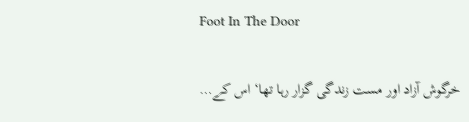Foot In The Door

خرگوش آزاد اور مست زندگی گزار رہا تھا‘ اس کے…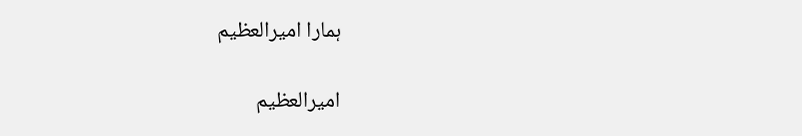ہمارا امیرالعظیم

امیرالعظیم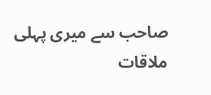صاحب سے میری پہلی ملاقات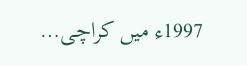1997ء میں کراچی…